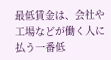最低賃金は、会社や工場などが働く人に払う一番低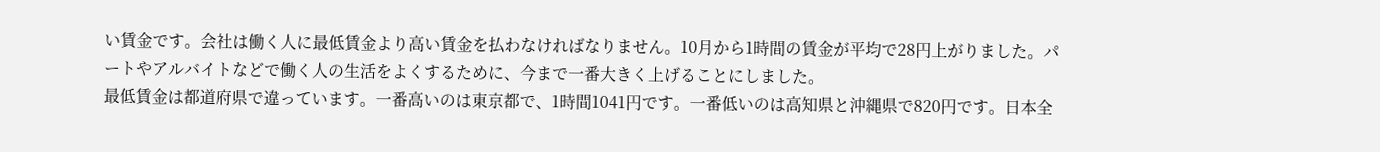い賃金です。会社は働く人に最低賃金より高い賃金を払わなければなりません。10月から1時間の賃金が平均で28円上がりました。パートやアルバイトなどで働く人の生活をよくするために、今まで一番大きく上げることにしました。
最低賃金は都道府県で違っています。一番高いのは東京都で、1時間1041円です。一番低いのは高知県と沖縄県で820円です。日本全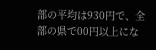部の平均は930円で、全部の県で00円以上にな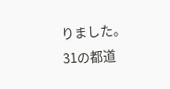りました。31の都道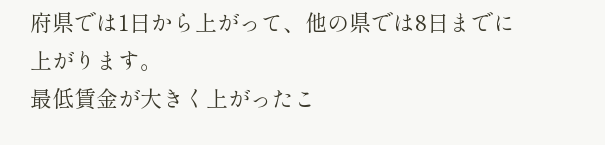府県では1日から上がって、他の県では8日までに上がります。
最低賃金が大きく上がったこ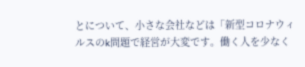とについて、小さな会社などは「新型コロナウィルスのk問題で経営が大変です。働く人を少なく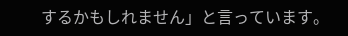するかもしれません」と言っています。